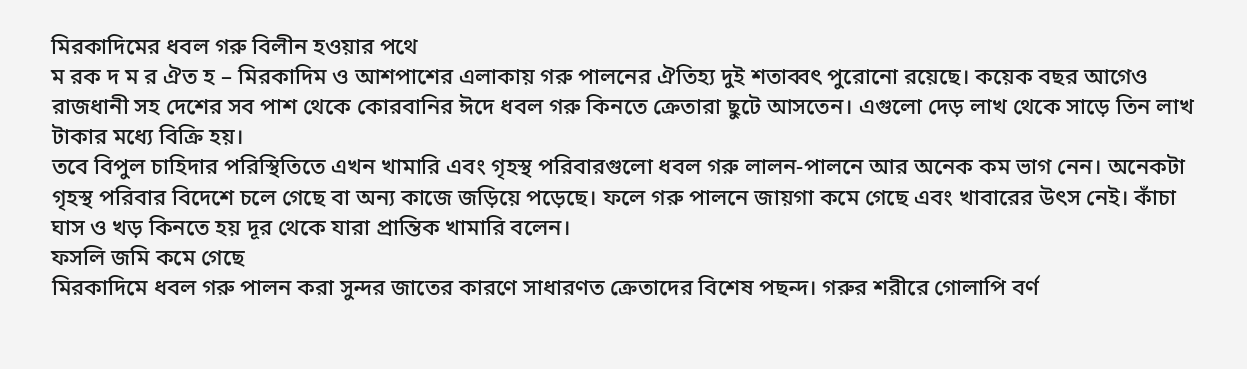মিরকাদিমের ধবল গরু বিলীন হওয়ার পথে
ম রক দ ম র ঐত হ – মিরকাদিম ও আশপাশের এলাকায় গরু পালনের ঐতিহ্য দুই শতাব্বৎ পুরোনো রয়েছে। কয়েক বছর আগেও রাজধানী সহ দেশের সব পাশ থেকে কোরবানির ঈদে ধবল গরু কিনতে ক্রেতারা ছুটে আসতেন। এগুলো দেড় লাখ থেকে সাড়ে তিন লাখ টাকার মধ্যে বিক্রি হয়।
তবে বিপুল চাহিদার পরিস্থিতিতে এখন খামারি এবং গৃহস্থ পরিবারগুলো ধবল গরু লালন-পালনে আর অনেক কম ভাগ নেন। অনেকটা গৃহস্থ পরিবার বিদেশে চলে গেছে বা অন্য কাজে জড়িয়ে পড়েছে। ফলে গরু পালনে জায়গা কমে গেছে এবং খাবারের উৎস নেই। কাঁচা ঘাস ও খড় কিনতে হয় দূর থেকে যারা প্রান্তিক খামারি বলেন।
ফসলি জমি কমে গেছে
মিরকাদিমে ধবল গরু পালন করা সুন্দর জাতের কারণে সাধারণত ক্রেতাদের বিশেষ পছন্দ। গরুর শরীরে গোলাপি বর্ণ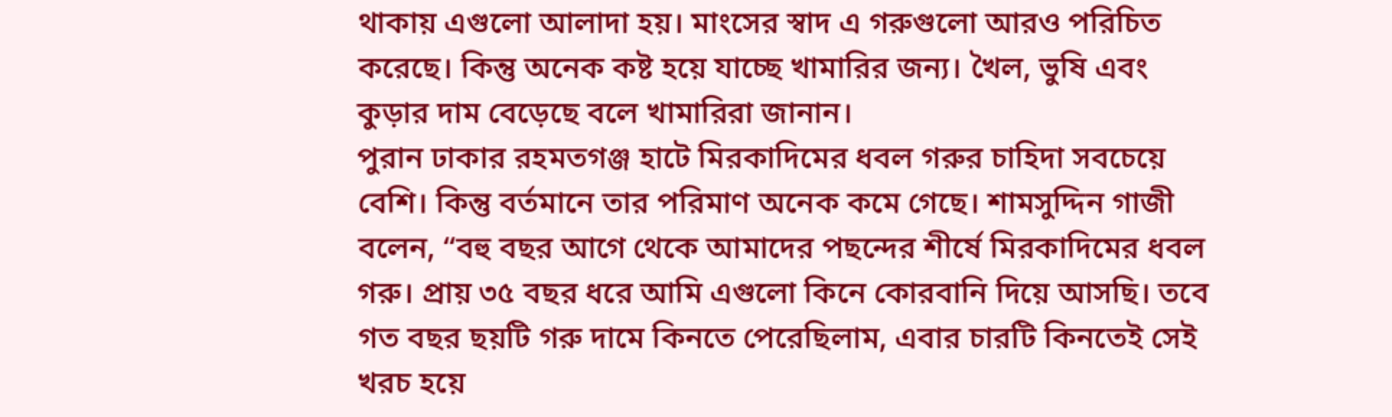থাকায় এগুলো আলাদা হয়। মাংসের স্বাদ এ গরুগুলো আরও পরিচিত করেছে। কিন্তু অনেক কষ্ট হয়ে যাচ্ছে খামারির জন্য। খৈল, ভুষি এবং কুড়ার দাম বেড়েছে বলে খামারিরা জানান।
পুরান ঢাকার রহমতগঞ্জ হাটে মিরকাদিমের ধবল গরুর চাহিদা সবচেয়ে বেশি। কিন্তু বর্তমানে তার পরিমাণ অনেক কমে গেছে। শামসুদ্দিন গাজী বলেন, “বহু বছর আগে থেকে আমাদের পছন্দের শীর্ষে মিরকাদিমের ধবল গরু। প্রায় ৩৫ বছর ধরে আমি এগুলো কিনে কোরবানি দিয়ে আসছি। তবে গত বছর ছয়টি গরু দামে কিনতে পেরেছিলাম, এবার চারটি কিনতেই সেই খরচ হয়ে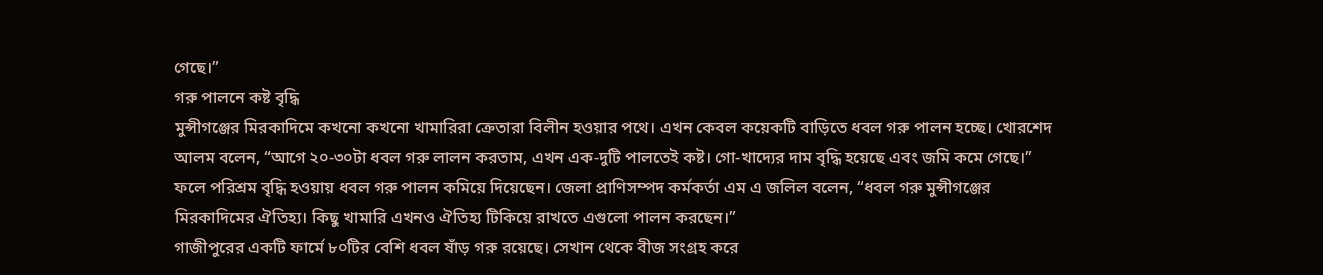গেছে।”
গরু পালনে কষ্ট বৃদ্ধি
মুন্সীগঞ্জের মিরকাদিমে কখনো কখনো খামারিরা ক্রেতারা বিলীন হওয়ার পথে। এখন কেবল কয়েকটি বাড়িতে ধবল গরু পালন হচ্ছে। খোরশেদ আলম বলেন, “আগে ২০-৩০টা ধবল গরু লালন করতাম, এখন এক-দুটি পালতেই কষ্ট। গো-খাদ্যের দাম বৃদ্ধি হয়েছে এবং জমি কমে গেছে।”
ফলে পরিশ্রম বৃদ্ধি হওয়ায় ধবল গরু পালন কমিয়ে দিয়েছেন। জেলা প্রাণিসম্পদ কর্মকর্তা এম এ জলিল বলেন, “ধবল গরু মুন্সীগঞ্জের মিরকাদিমের ঐতিহ্য। কিছু খামারি এখনও ঐতিহ্য টিকিয়ে রাখতে এগুলো পালন করছেন।”
গাজীপুরের একটি ফার্মে ৮০টির বেশি ধবল ষাঁড় গরু রয়েছে। সেখান থেকে বীজ সংগ্রহ করে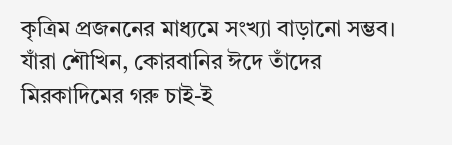কৃত্রিম প্রজননের মাধ্যমে সংখ্যা বাড়ানো সম্ভব। যাঁরা শৌখিন, কোরবানির ঈদে তাঁদের মিরকাদিমের গরু চাই-ই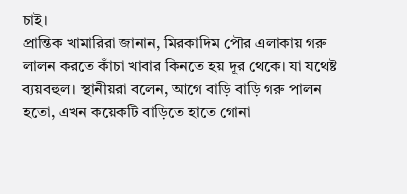চাই।
প্রান্তিক খামারিরা জানান, মিরকাদিম পৌর এলাকায় গরু লালন করতে কাঁচা খাবার কিনতে হয় দূর থেকে। যা যথেষ্ট ব্যয়বহুল। স্থানীয়রা বলেন, আগে বাড়ি বাড়ি গরু পালন হতো, এখন কয়েকটি বাড়িতে হাতে গোনা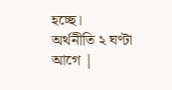হচ্ছে।
অর্থনীতি ২ ঘণ্টা আগে |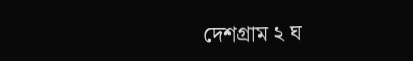দেশগ্রাম ২ ঘ